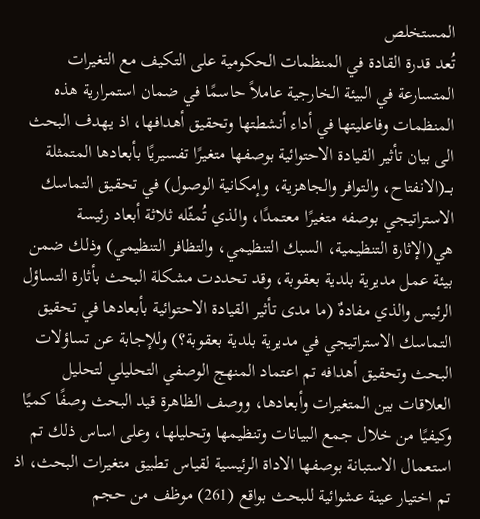المستخلص
تُعد قدرة القادة في المنظمات الحكومية على التكيف مع التغيرات المتسارعة في البيئة الخارجية عاملاً حاسمًا في ضمان استمرارية هذه المنظمات وفاعليتها في أداء أنشطتها وتحقيق أهدافها، اذ يهدف البحث الى بيان تأثير القيادة الاحتوائية بوصفها متغيرًا تفسيريًا بأبعادها المتمثلة بـــ(الانفتاح، والتوافر والجاهزية، وإمكانية الوصول) في تحقيق التماسك الاستراتيجي بوصفه متغيرًا معتمدًا، والذي تُمثّله ثلاثة أبعاد رئيسة هي(الإثارة التنظيمية، السبك التنظيمي، والتظافر التنظيمي) وذلك ضمن بيئة عمل مديرية بلدية بعقوبة، وقد تحددت مشكلة البحث بأثارة التساؤل الرئيس والذي مفادهٌ (ما مدى تأثير القيادة الاحتوائية بأبعادها في تحقيق التماسك الاستراتيجي في مديرية بلدية بعقوبة؟) وللإجابة عن تساؤلات البحث وتحقيق أهدافه تم اعتماد المنهج الوصفي التحليلي لتحليل العلاقات بين المتغيرات وأبعادها، ووصف الظاهرة قيد البحث وصفًا كميًا وكيفيًا من خلال جمع البيانات وتنظيمها وتحليلها، وعلى اساس ذلك تم استعمال الاستبانة بوصفها الاداة الرئيسية لقياس تطبيق متغيرات البحث، اذ تم اختيار عينة عشوائية للبحث بواقع (261) موظف من حجم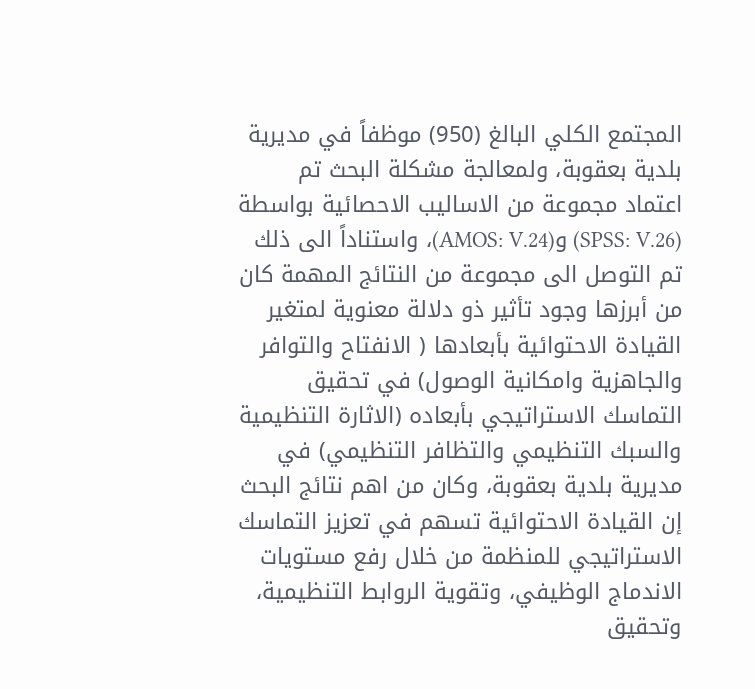المجتمع الكلي البالغ (950) موظفاً في مديرية بلدية بعقوبة، ولمعالجة مشكلة البحث تم اعتماد مجموعة من الاساليب الاحصائية بواسطة (SPSS: V.26) و(AMOS: V.24)، واستناداً الى ذلك تم التوصل الى مجموعة من النتائج المهمة كان من أبرزها وجود تأثير ذو دلالة معنوية لمتغير القيادة الاحتوائية بأبعادها ( الانفتاح والتوافر والجاهزية وامكانية الوصول) في تحقيق التماسك الاستراتيجي بأبعاده (الاثارة التنظيمية والسبك التنظيمي والتظافر التنظيمي) في مديرية بلدية بعقوبة، وكان من اهم نتائج البحث إن القيادة الاحتوائية تسهم في تعزيز التماسك الاستراتيجي للمنظمة من خلال رفع مستويات الاندماج الوظيفي، وتقوية الروابط التنظيمية، وتحقيق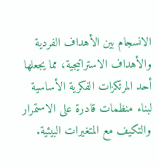الانسجام بين الأهداف الفردية والأهداف الاستراتيجية، مما يجعلها أحد المرتكزات الفكرية الأساسية لبناء منظمات قادرة على الاستمرار والتكيف مع المتغيرات البيئية.